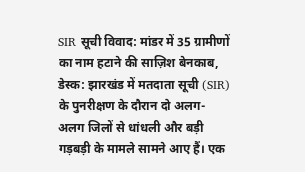SIR सूची विवाद: मांडर में 35 ग्रामीणों का नाम हटाने की साज़िश बेनकाब,
डेस्क: झारखंड में मतदाता सूची (SIR) के पुनरीक्षण के दौरान दो अलग-अलग जिलों से धांधली और बड़ी गड़बड़ी के मामले सामने आए हैं। एक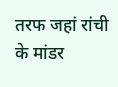तरफ जहां रांची के मांडर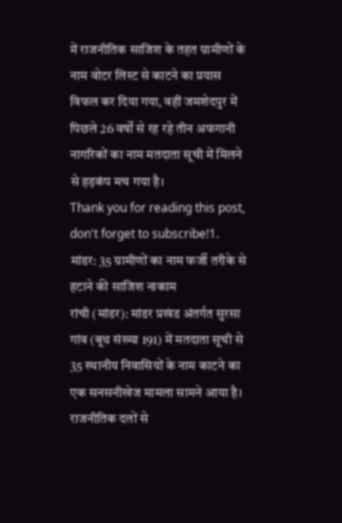में राजनीतिक साजिश के तहत ग्रामीणों के नाम वोटर लिस्ट से काटने का प्रयास विफल कर दिया गया, वहीं जमशेदपुर में पिछले 26 वर्षों से रह रहे तीन अफगानी नागरिकों का नाम मतदाता सूची में मिलने से हड़कंप मच गया है।
Thank you for reading this post, don't forget to subscribe!1. मांडर: 35 ग्रामीणों का नाम फर्जी तरीके से हटाने की साजिश नाकाम
रांची (मांडर): मांडर प्रखंड अंतर्गत सुरसा गांव (बूथ संख्या 191) में मतदाता सूची से 35 स्थानीय निवासियों के नाम काटने का एक सनसनीखेज मामला सामने आया है। राजनीतिक दलों से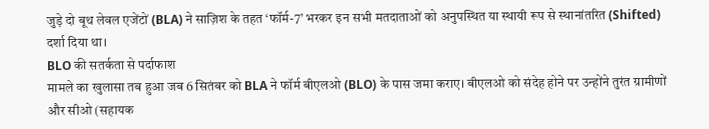जुड़े दो बूथ लेवल एजेंटों (BLA) ने साज़िश के तहत ‘फॉर्म-7’ भरकर इन सभी मतदाताओं को अनुपस्थित या स्थायी रूप से स्थानांतरित (Shifted) दर्शा दिया था।
BLO की सतर्कता से पर्दाफाश
मामले का खुलासा तब हुआ जब 6 सितंबर को BLA ने फॉर्म बीएलओ (BLO) के पास जमा कराए। बीएलओ को संदेह होने पर उन्होंने तुरंत ग्रामीणों और सीओ (सहायक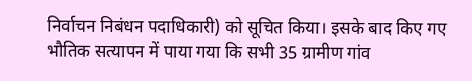निर्वाचन निबंधन पदाधिकारी) को सूचित किया। इसके बाद किए गए भौतिक सत्यापन में पाया गया कि सभी 35 ग्रामीण गांव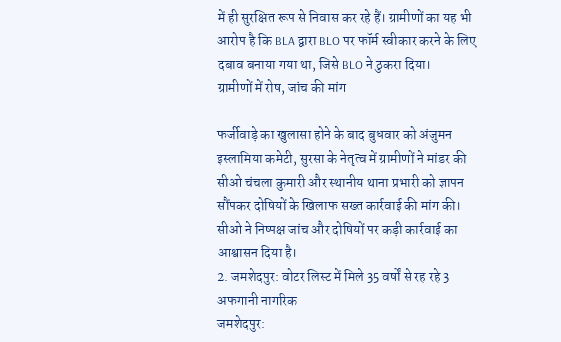में ही सुरक्षित रूप से निवास कर रहे हैं। ग्रामीणों का यह भी आरोप है कि BLA द्वारा BLO पर फॉर्म स्वीकार करने के लिए दबाव बनाया गया था, जिसे BLO ने ठुकरा दिया।
ग्रामीणों में रोष, जांच की मांग

फर्जीवाड़े का खुलासा होने के बाद बुधवार को अंजुमन
इस्लामिया कमेटी, सुरसा के नेतृत्व में ग्रामीणों ने मांडर की सीओ चंचला कुमारी और स्थानीय थाना प्रभारी को ज्ञापन सौंपकर दोषियों के खिलाफ सख्त कार्रवाई की मांग की। सीओ ने निष्पक्ष जांच और दोषियों पर कड़ी कार्रवाई का आश्वासन दिया है।
2. जमशेदपुर: वोटर लिस्ट में मिले 35 वर्षों से रह रहे 3 अफगानी नागरिक
जमशेदपुर: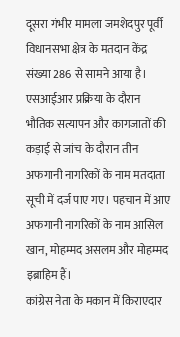दूसरा गंभीर मामला जमशेदपुर पूर्वी विधानसभा क्षेत्र के मतदान केंद्र संख्या 286 से सामने आया है। एसआईआर प्रक्रिया के दौरान भौतिक सत्यापन और कागजातों की कड़ाई से जांच के दौरान तीन अफगानी नागरिकों के नाम मतदाता सूची में दर्ज पाए गए। पहचान में आए अफगानी नागरिकों के नाम आसिल खान, मोहम्मद असलम और मोहम्मद इब्राहिम हैं।
कांग्रेस नेता के मकान में किराएदार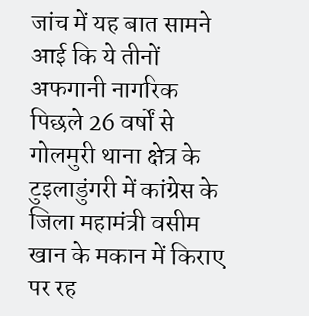जांच में यह बात सामने आई कि ये तीनों अफगानी नागरिक पिछले 26 वर्षों से गोलमुरी थाना क्षेत्र के टुइलाडुंगरी में कांग्रेस के जिला महामंत्री वसीम खान के मकान में किराए पर रह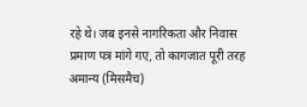रहे थे। जब इनसे नागरिकता और निवास प्रमाण पत्र मांगे गए, तो कागजात पूरी तरह अमान्य (मिसमैच)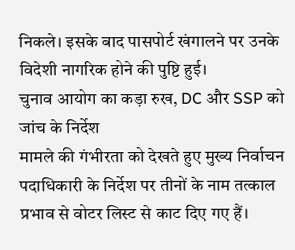निकले। इसके बाद पासपोर्ट खंगालने पर उनके विदेशी नागरिक होने की पुष्टि हुई।
चुनाव आयोग का कड़ा रुख, DC और SSP को जांच के निर्देश
मामले की गंभीरता को देखते हुए मुख्य निर्वाचन पदाधिकारी के निर्देश पर तीनों के नाम तत्काल प्रभाव से वोटर लिस्ट से काट दिए गए हैं।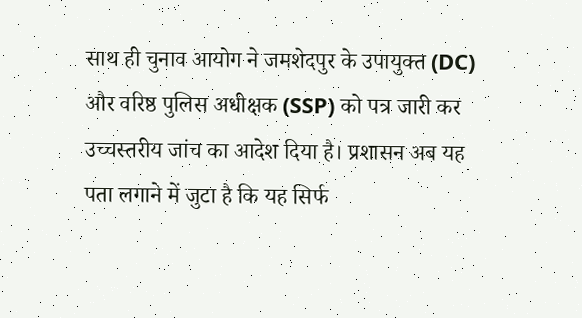साथ ही चुनाव आयोग ने जमशेदपुर के उपायुक्त (DC) और वरिष्ठ पुलिस अधीक्षक (SSP) को पत्र जारी कर उच्चस्तरीय जांच का आदेश दिया है। प्रशासन अब यह पता लगाने में जुटा है कि यह सिर्फ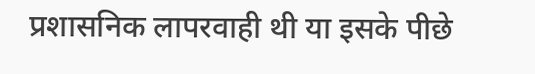प्रशासनिक लापरवाही थी या इसके पीछे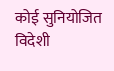कोई सुनियोजित विदेशी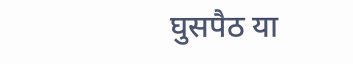घुसपैठ या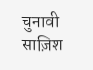चुनावी साज़िश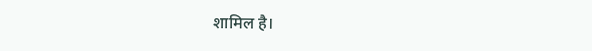शामिल है।